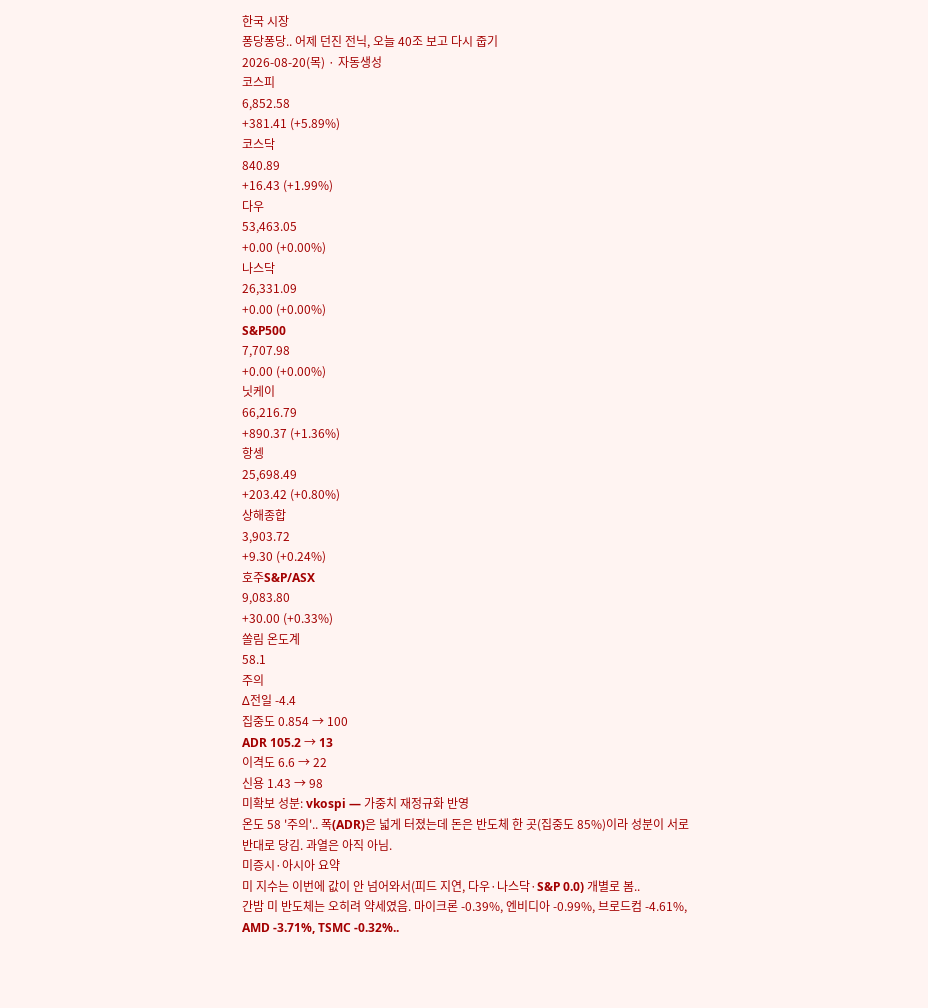한국 시장
퐁당퐁당.. 어제 던진 전닉, 오늘 40조 보고 다시 줍기
2026-08-20(목) · 자동생성
코스피
6,852.58
+381.41 (+5.89%)
코스닥
840.89
+16.43 (+1.99%)
다우
53,463.05
+0.00 (+0.00%)
나스닥
26,331.09
+0.00 (+0.00%)
S&P500
7,707.98
+0.00 (+0.00%)
닛케이
66,216.79
+890.37 (+1.36%)
항셍
25,698.49
+203.42 (+0.80%)
상해종합
3,903.72
+9.30 (+0.24%)
호주S&P/ASX
9,083.80
+30.00 (+0.33%)
쏠림 온도계
58.1
주의
Δ전일 -4.4
집중도 0.854 → 100
ADR 105.2 → 13
이격도 6.6 → 22
신용 1.43 → 98
미확보 성분: vkospi — 가중치 재정규화 반영
온도 58 '주의'.. 폭(ADR)은 넓게 터졌는데 돈은 반도체 한 곳(집중도 85%)이라 성분이 서로 반대로 당김. 과열은 아직 아님.
미증시·아시아 요약
미 지수는 이번에 값이 안 넘어와서(피드 지연, 다우·나스닥·S&P 0.0) 개별로 봄..
간밤 미 반도체는 오히려 약세였음. 마이크론 -0.39%, 엔비디아 -0.99%, 브로드컴 -4.61%, AMD -3.71%, TSMC -0.32%..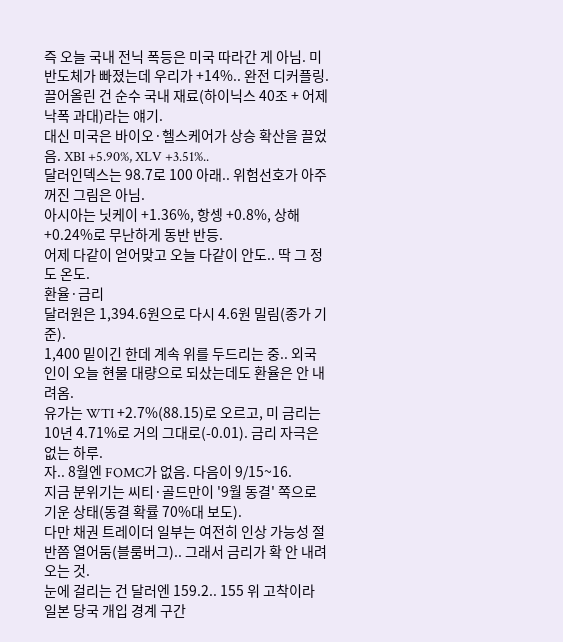즉 오늘 국내 전닉 폭등은 미국 따라간 게 아님. 미 반도체가 빠졌는데 우리가 +14%.. 완전 디커플링.
끌어올린 건 순수 국내 재료(하이닉스 40조 + 어제 낙폭 과대)라는 얘기.
대신 미국은 바이오·헬스케어가 상승 확산을 끌었음. XBI +5.90%, XLV +3.51%..
달러인덱스는 98.7로 100 아래.. 위험선호가 아주 꺼진 그림은 아님.
아시아는 닛케이 +1.36%, 항셍 +0.8%, 상해 +0.24%로 무난하게 동반 반등.
어제 다같이 얻어맞고 오늘 다같이 안도.. 딱 그 정도 온도.
환율·금리
달러원은 1,394.6원으로 다시 4.6원 밀림(종가 기준).
1,400 밑이긴 한데 계속 위를 두드리는 중.. 외국인이 오늘 현물 대량으로 되샀는데도 환율은 안 내려옴.
유가는 WTI +2.7%(88.15)로 오르고, 미 금리는 10년 4.71%로 거의 그대로(-0.01). 금리 자극은 없는 하루.
자.. 8월엔 FOMC가 없음. 다음이 9/15~16.
지금 분위기는 씨티·골드만이 '9월 동결' 쪽으로 기운 상태(동결 확률 70%대 보도).
다만 채권 트레이더 일부는 여전히 인상 가능성 절반쯤 열어둠(블룸버그).. 그래서 금리가 확 안 내려오는 것.
눈에 걸리는 건 달러엔 159.2.. 155 위 고착이라 일본 당국 개입 경계 구간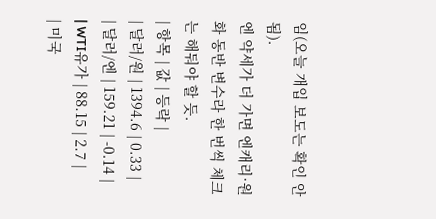임(오늘 개입 보도는 확인 안 됨).
엔 약세가 더 가면 엔캐리·원화 동반 변수라 한 번씩 체크는 해둬야 할 듯.
| 항목 | 값 | 등락 |
| 달러/원 | 1394.6 | 0.33 |
| 달러/엔 | 159.21 | -0.14 |
| WTI유가 | 88.15 | 2.7 |
| 미국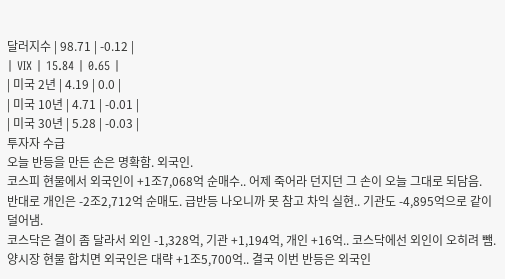달러지수 | 98.71 | -0.12 |
| VIX | 15.84 | 0.65 |
| 미국 2년 | 4.19 | 0.0 |
| 미국 10년 | 4.71 | -0.01 |
| 미국 30년 | 5.28 | -0.03 |
투자자 수급
오늘 반등을 만든 손은 명확함. 외국인.
코스피 현물에서 외국인이 +1조7,068억 순매수.. 어제 죽어라 던지던 그 손이 오늘 그대로 되담음.
반대로 개인은 -2조2,712억 순매도. 급반등 나오니까 못 참고 차익 실현.. 기관도 -4,895억으로 같이 덜어냄.
코스닥은 결이 좀 달라서 외인 -1,328억, 기관 +1,194억, 개인 +16억.. 코스닥에선 외인이 오히려 뺌.
양시장 현물 합치면 외국인은 대략 +1조5,700억.. 결국 이번 반등은 외국인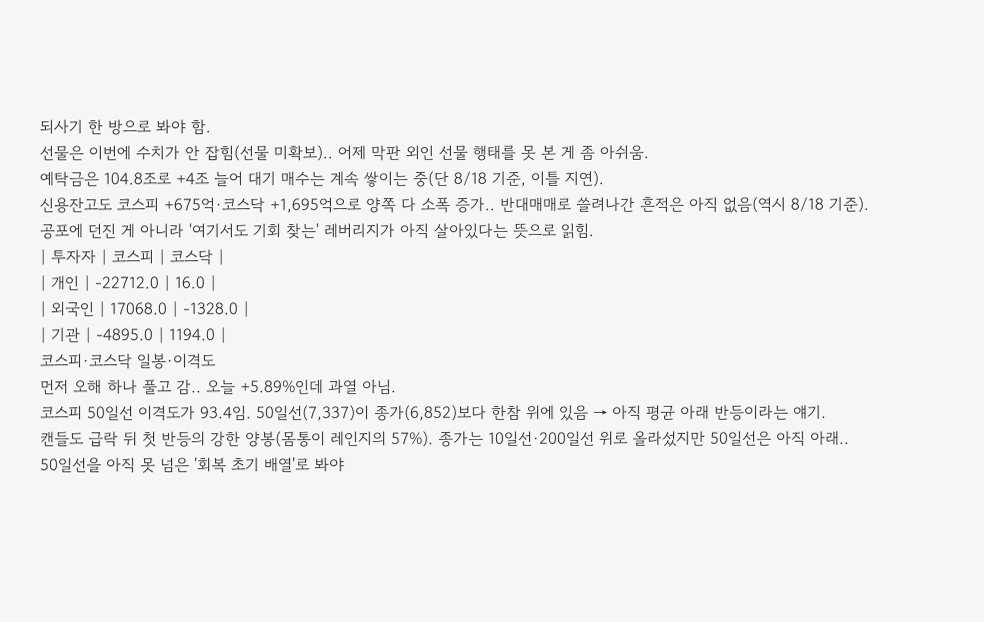되사기 한 방으로 봐야 함.
선물은 이번에 수치가 안 잡힘(선물 미확보).. 어제 막판 외인 선물 행태를 못 본 게 좀 아쉬움.
예탁금은 104.8조로 +4조 늘어 대기 매수는 계속 쌓이는 중(단 8/18 기준, 이틀 지연).
신용잔고도 코스피 +675억·코스닥 +1,695억으로 양쪽 다 소폭 증가.. 반대매매로 쓸려나간 흔적은 아직 없음(역시 8/18 기준).
공포에 던진 게 아니라 '여기서도 기회 찾는' 레버리지가 아직 살아있다는 뜻으로 읽힘.
| 투자자 | 코스피 | 코스닥 |
| 개인 | -22712.0 | 16.0 |
| 외국인 | 17068.0 | -1328.0 |
| 기관 | -4895.0 | 1194.0 |
코스피·코스닥 일봉·이격도
먼저 오해 하나 풀고 감.. 오늘 +5.89%인데 과열 아님.
코스피 50일선 이격도가 93.4임. 50일선(7,337)이 종가(6,852)보다 한참 위에 있음 → 아직 평균 아래 반등이라는 얘기.
캔들도 급락 뒤 첫 반등의 강한 양봉(몸통이 레인지의 57%). 종가는 10일선·200일선 위로 올라섰지만 50일선은 아직 아래..
50일선을 아직 못 넘은 '회복 초기 배열'로 봐야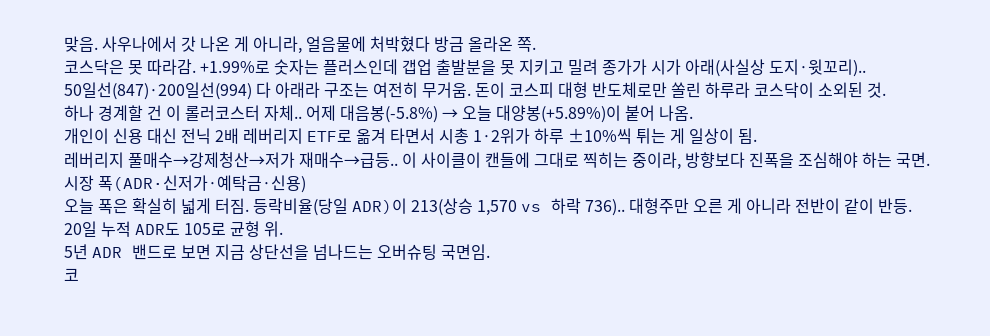맞음. 사우나에서 갓 나온 게 아니라, 얼음물에 처박혔다 방금 올라온 쪽.
코스닥은 못 따라감. +1.99%로 숫자는 플러스인데 갭업 출발분을 못 지키고 밀려 종가가 시가 아래(사실상 도지·윗꼬리)..
50일선(847)·200일선(994) 다 아래라 구조는 여전히 무거움. 돈이 코스피 대형 반도체로만 쏠린 하루라 코스닥이 소외된 것.
하나 경계할 건 이 롤러코스터 자체.. 어제 대음봉(-5.8%) → 오늘 대양봉(+5.89%)이 붙어 나옴.
개인이 신용 대신 전닉 2배 레버리지 ETF로 옮겨 타면서 시총 1·2위가 하루 ±10%씩 튀는 게 일상이 됨.
레버리지 풀매수→강제청산→저가 재매수→급등.. 이 사이클이 캔들에 그대로 찍히는 중이라, 방향보다 진폭을 조심해야 하는 국면.
시장 폭(ADR·신저가·예탁금·신용)
오늘 폭은 확실히 넓게 터짐. 등락비율(당일 ADR)이 213(상승 1,570 vs 하락 736).. 대형주만 오른 게 아니라 전반이 같이 반등.
20일 누적 ADR도 105로 균형 위.
5년 ADR 밴드로 보면 지금 상단선을 넘나드는 오버슈팅 국면임.
코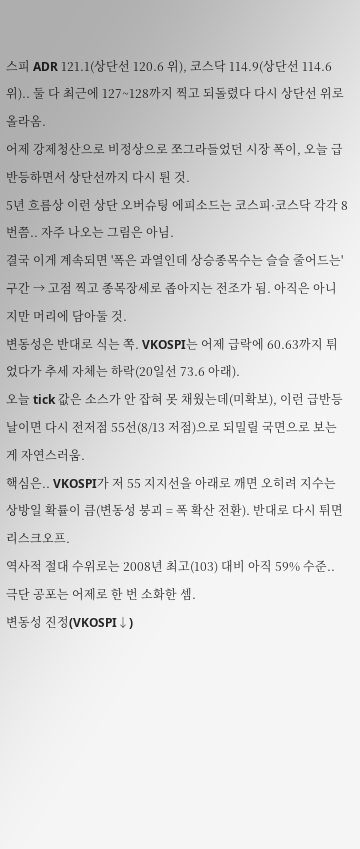스피 ADR 121.1(상단선 120.6 위), 코스닥 114.9(상단선 114.6 위).. 둘 다 최근에 127~128까지 찍고 되돌렸다 다시 상단선 위로 올라옴.
어제 강제청산으로 비정상으로 쪼그라들었던 시장 폭이, 오늘 급반등하면서 상단선까지 다시 튄 것.
5년 흐름상 이런 상단 오버슈팅 에피소드는 코스피·코스닥 각각 8번쯤.. 자주 나오는 그림은 아님.
결국 이게 계속되면 '폭은 과열인데 상승종목수는 슬슬 줄어드는' 구간 → 고점 찍고 종목장세로 좁아지는 전조가 됨. 아직은 아니지만 머리에 담아둘 것.
변동성은 반대로 식는 쪽. VKOSPI는 어제 급락에 60.63까지 튀었다가 추세 자체는 하락(20일선 73.6 아래).
오늘 tick 값은 소스가 안 잡혀 못 채웠는데(미확보), 이런 급반등 날이면 다시 전저점 55선(8/13 저점)으로 되밀릴 국면으로 보는 게 자연스러움.
핵심은.. VKOSPI가 저 55 지지선을 아래로 깨면 오히려 지수는 상방일 확률이 큼(변동성 붕괴 = 폭 확산 전환). 반대로 다시 튀면 리스크오프.
역사적 절대 수위로는 2008년 최고(103) 대비 아직 59% 수준.. 극단 공포는 어제로 한 번 소화한 셈.
변동성 진정(VKOSPI↓)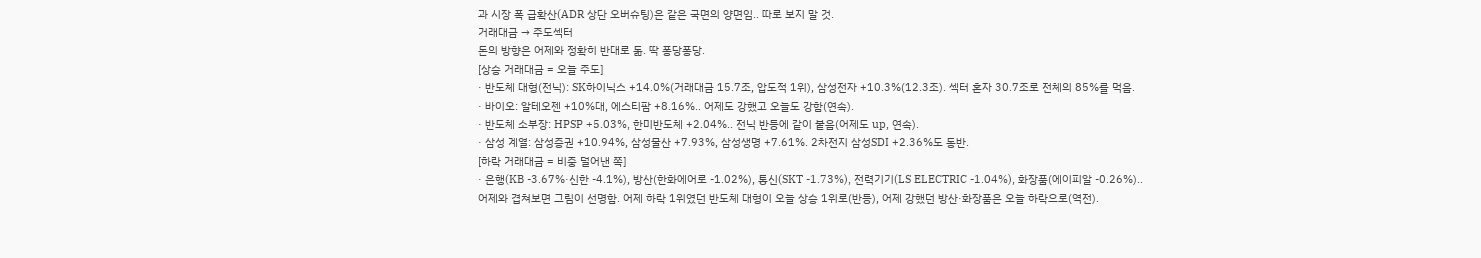과 시장 폭 급확산(ADR 상단 오버슈팅)은 같은 국면의 양면임.. 따로 보지 말 것.
거래대금 → 주도섹터
돈의 방향은 어제와 정확히 반대로 돎. 딱 퐁당퐁당.
[상승 거래대금 = 오늘 주도]
· 반도체 대형(전닉): SK하이닉스 +14.0%(거래대금 15.7조, 압도적 1위), 삼성전자 +10.3%(12.3조). 섹터 혼자 30.7조로 전체의 85%를 먹음.
· 바이오: 알테오젠 +10%대, 에스티팜 +8.16%.. 어제도 강했고 오늘도 강함(연속).
· 반도체 소부장: HPSP +5.03%, 한미반도체 +2.04%.. 전닉 반등에 같이 붙음(어제도 up, 연속).
· 삼성 계열: 삼성증권 +10.94%, 삼성물산 +7.93%, 삼성생명 +7.61%. 2차전지 삼성SDI +2.36%도 동반.
[하락 거래대금 = 비중 덜어낸 쪽]
· 은행(KB -3.67%·신한 -4.1%), 방산(한화에어로 -1.02%), 통신(SKT -1.73%), 전력기기(LS ELECTRIC -1.04%), 화장품(에이피알 -0.26%)..
어제와 겹쳐보면 그림이 선명함. 어제 하락 1위였던 반도체 대형이 오늘 상승 1위로(반등), 어제 강했던 방산·화장품은 오늘 하락으로(역전).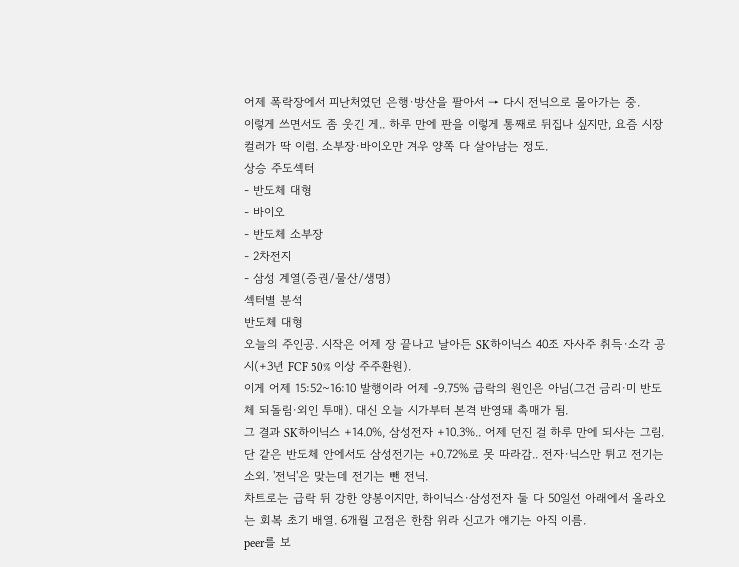어제 폭락장에서 피난처였던 은행·방산을 팔아서 → 다시 전닉으로 몰아가는 중.
이렇게 쓰면서도 좀 웃긴 게.. 하루 만에 판을 이렇게 통째로 뒤집나 싶지만, 요즘 시장 컬러가 딱 이럼. 소부장·바이오만 겨우 양쪽 다 살아남는 정도.
상승 주도섹터
- 반도체 대형
- 바이오
- 반도체 소부장
- 2차전지
- 삼성 계열(증권/물산/생명)
섹터별 분석
반도체 대형
오늘의 주인공. 시작은 어제 장 끝나고 날아든 SK하이닉스 40조 자사주 취득·소각 공시(+3년 FCF 50% 이상 주주환원).
이게 어제 15:52~16:10 발행이라 어제 -9.75% 급락의 원인은 아님(그건 금리·미 반도체 되돌림·외인 투매). 대신 오늘 시가부터 본격 반영돼 촉매가 됨.
그 결과 SK하이닉스 +14.0%, 삼성전자 +10.3%.. 어제 던진 걸 하루 만에 되사는 그림.
단 같은 반도체 안에서도 삼성전기는 +0.72%로 못 따라감.. 전자·닉스만 튀고 전기는 소외. '전닉'은 맞는데 전기는 뺀 전닉.
차트로는 급락 뒤 강한 양봉이지만, 하이닉스·삼성전자 둘 다 50일선 아래에서 올라오는 회복 초기 배열. 6개월 고점은 한참 위라 신고가 얘기는 아직 이름.
peer를 보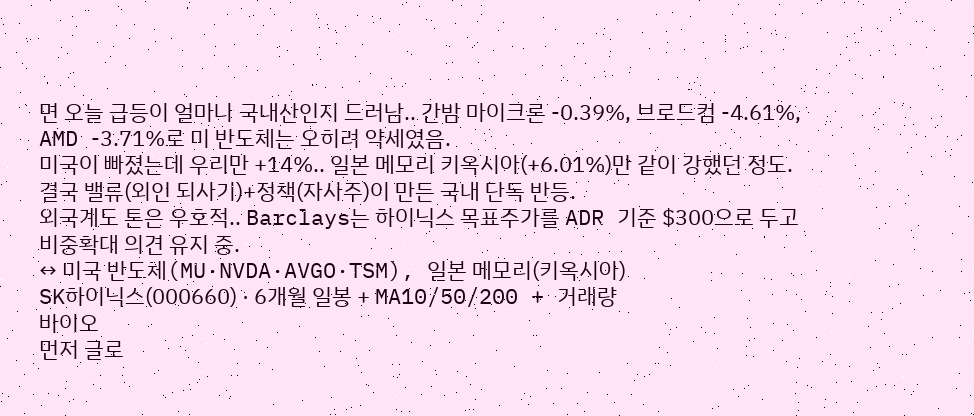면 오늘 급등이 얼마나 국내산인지 드러남.. 간밤 마이크론 -0.39%, 브로드컴 -4.61%, AMD -3.71%로 미 반도체는 오히려 약세였음.
미국이 빠졌는데 우리만 +14%.. 일본 메모리 키옥시아(+6.01%)만 같이 강했던 정도. 결국 밸류(외인 되사기)+정책(자사주)이 만든 국내 단독 반등.
외국계도 톤은 우호적.. Barclays는 하이닉스 목표주가를 ADR 기준 $300으로 두고 비중확대 의견 유지 중.
↔ 미국 반도체(MU·NVDA·AVGO·TSM), 일본 메모리(키옥시아)
SK하이닉스(000660) · 6개월 일봉 + MA10/50/200 + 거래량
바이오
먼저 글로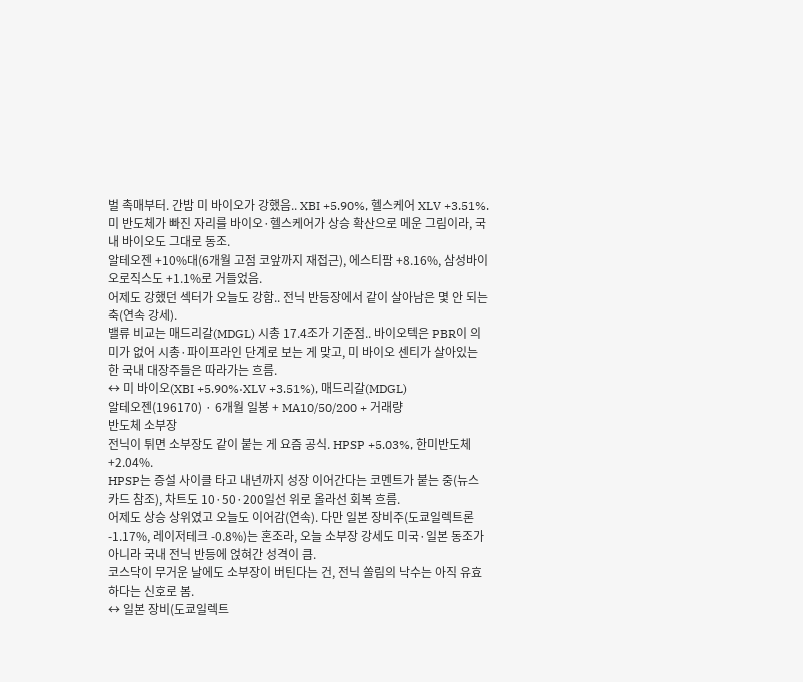벌 촉매부터. 간밤 미 바이오가 강했음.. XBI +5.90%, 헬스케어 XLV +3.51%.
미 반도체가 빠진 자리를 바이오·헬스케어가 상승 확산으로 메운 그림이라, 국내 바이오도 그대로 동조.
알테오젠 +10%대(6개월 고점 코앞까지 재접근), 에스티팜 +8.16%, 삼성바이오로직스도 +1.1%로 거들었음.
어제도 강했던 섹터가 오늘도 강함.. 전닉 반등장에서 같이 살아남은 몇 안 되는 축(연속 강세).
밸류 비교는 매드리갈(MDGL) 시총 17.4조가 기준점.. 바이오텍은 PBR이 의미가 없어 시총·파이프라인 단계로 보는 게 맞고, 미 바이오 센티가 살아있는 한 국내 대장주들은 따라가는 흐름.
↔ 미 바이오(XBI +5.90%·XLV +3.51%), 매드리갈(MDGL)
알테오젠(196170) · 6개월 일봉 + MA10/50/200 + 거래량
반도체 소부장
전닉이 튀면 소부장도 같이 붙는 게 요즘 공식. HPSP +5.03%, 한미반도체 +2.04%.
HPSP는 증설 사이클 타고 내년까지 성장 이어간다는 코멘트가 붙는 중(뉴스 카드 참조), 차트도 10·50·200일선 위로 올라선 회복 흐름.
어제도 상승 상위였고 오늘도 이어감(연속). 다만 일본 장비주(도쿄일렉트론 -1.17%, 레이저테크 -0.8%)는 혼조라, 오늘 소부장 강세도 미국·일본 동조가 아니라 국내 전닉 반등에 얹혀간 성격이 큼.
코스닥이 무거운 날에도 소부장이 버틴다는 건, 전닉 쏠림의 낙수는 아직 유효하다는 신호로 봄.
↔ 일본 장비(도쿄일렉트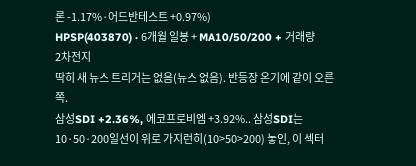론 -1.17%·어드반테스트 +0.97%)
HPSP(403870) · 6개월 일봉 + MA10/50/200 + 거래량
2차전지
딱히 새 뉴스 트리거는 없음(뉴스 없음). 반등장 온기에 같이 오른 쪽.
삼성SDI +2.36%, 에코프로비엠 +3.92%.. 삼성SDI는 10·50·200일선이 위로 가지런히(10>50>200) 놓인, 이 섹터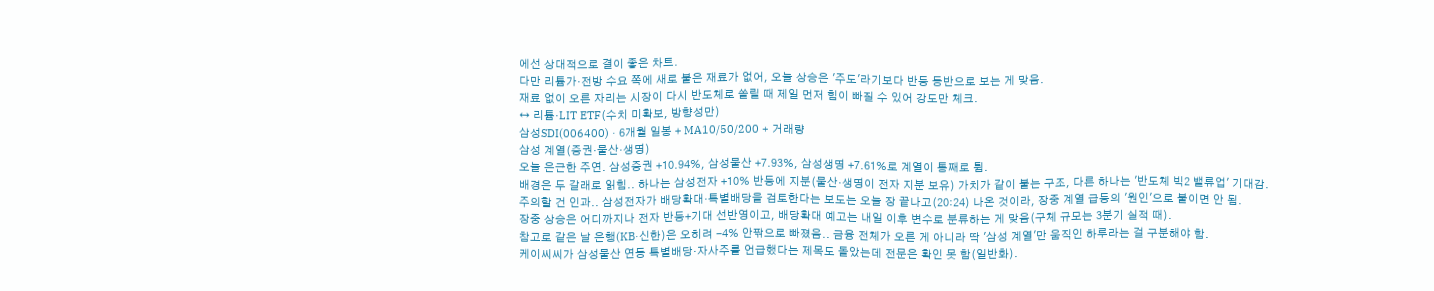에선 상대적으로 결이 좋은 차트.
다만 리튬가·전방 수요 쪽에 새로 붙은 재료가 없어, 오늘 상승은 '주도'라기보다 반등 동반으로 보는 게 맞음.
재료 없이 오른 자리는 시장이 다시 반도체로 쏠릴 때 제일 먼저 힘이 빠질 수 있어 강도만 체크.
↔ 리튬·LIT ETF(수치 미확보, 방향성만)
삼성SDI(006400) · 6개월 일봉 + MA10/50/200 + 거래량
삼성 계열(증권·물산·생명)
오늘 은근한 주연. 삼성증권 +10.94%, 삼성물산 +7.93%, 삼성생명 +7.61%로 계열이 통째로 튐.
배경은 두 갈래로 읽힘.. 하나는 삼성전자 +10% 반등에 지분(물산·생명이 전자 지분 보유) 가치가 같이 붙는 구조, 다른 하나는 '반도체 빅2 밸류업' 기대감.
주의할 건 인과.. 삼성전자가 배당확대·특별배당을 검토한다는 보도는 오늘 장 끝나고(20:24) 나온 것이라, 장중 계열 급등의 '원인'으로 붙이면 안 됨.
장중 상승은 어디까지나 전자 반등+기대 선반영이고, 배당확대 예고는 내일 이후 변수로 분류하는 게 맞음(구체 규모는 3분기 실적 때).
참고로 같은 날 은행(KB·신한)은 오히려 -4% 안팎으로 빠졌음.. 금융 전체가 오른 게 아니라 딱 '삼성 계열'만 움직인 하루라는 걸 구분해야 함.
케이씨씨가 삼성물산 연동 특별배당·자사주를 언급했다는 제목도 돌았는데 전문은 확인 못 함(일반화).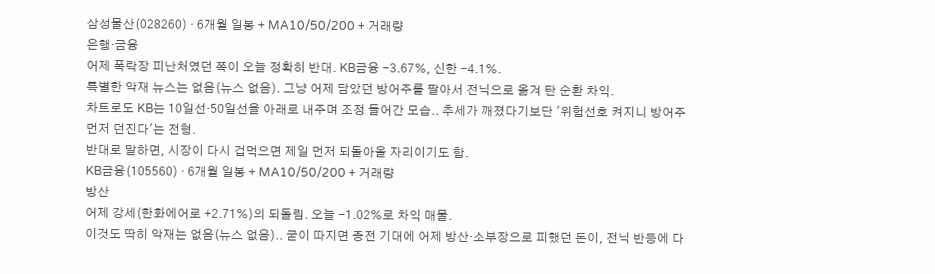삼성물산(028260) · 6개월 일봉 + MA10/50/200 + 거래량
은행·금융
어제 폭락장 피난처였던 쪽이 오늘 정확히 반대. KB금융 -3.67%, 신한 -4.1%.
특별한 악재 뉴스는 없음(뉴스 없음). 그냥 어제 담았던 방어주를 팔아서 전닉으로 옮겨 탄 순환 차익.
차트로도 KB는 10일선·50일선을 아래로 내주며 조정 들어간 모습.. 추세가 깨졌다기보단 '위험선호 켜지니 방어주 먼저 던진다'는 전형.
반대로 말하면, 시장이 다시 겁먹으면 제일 먼저 되돌아올 자리이기도 함.
KB금융(105560) · 6개월 일봉 + MA10/50/200 + 거래량
방산
어제 강세(한화에어로 +2.71%)의 되돌림. 오늘 -1.02%로 차익 매물.
이것도 딱히 악재는 없음(뉴스 없음).. 굳이 따지면 종전 기대에 어제 방산·소부장으로 피했던 돈이, 전닉 반등에 다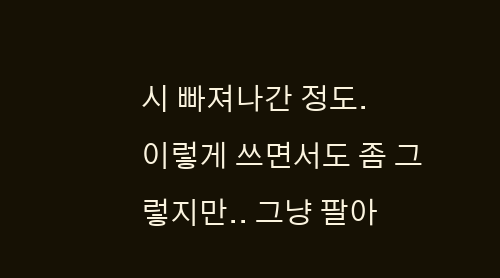시 빠져나간 정도.
이렇게 쓰면서도 좀 그렇지만.. 그냥 팔아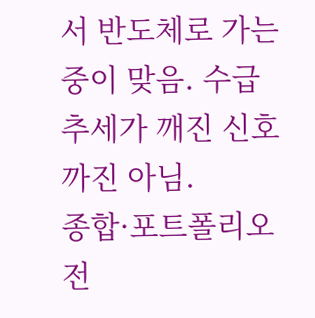서 반도체로 가는 중이 맞음. 수급 추세가 깨진 신호까진 아님.
종합·포트폴리오 전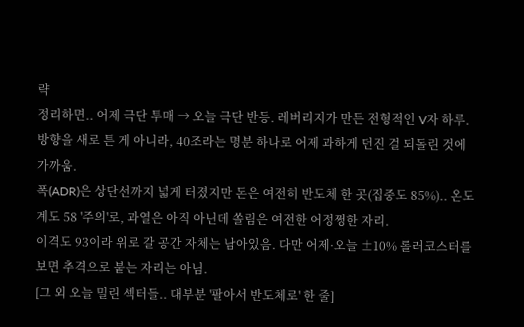략
정리하면.. 어제 극단 투매 → 오늘 극단 반등. 레버리지가 만든 전형적인 V자 하루.
방향을 새로 튼 게 아니라, 40조라는 명분 하나로 어제 과하게 던진 걸 되돌린 것에 가까움.
폭(ADR)은 상단선까지 넓게 터졌지만 돈은 여전히 반도체 한 곳(집중도 85%).. 온도계도 58 '주의'로, 과열은 아직 아닌데 쏠림은 여전한 어정쩡한 자리.
이격도 93이라 위로 갈 공간 자체는 남아있음. 다만 어제·오늘 ±10% 롤러코스터를 보면 추격으로 붙는 자리는 아님.
[그 외 오늘 밀린 섹터들.. 대부분 '팔아서 반도체로' 한 줄]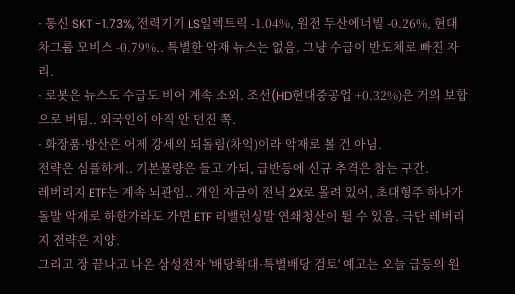· 통신 SKT -1.73%, 전력기기 LS일렉트릭 -1.04%, 원전 두산에너빌 -0.26%, 현대차그룹 모비스 -0.79%.. 특별한 악재 뉴스는 없음. 그냥 수급이 반도체로 빠진 자리.
· 로봇은 뉴스도 수급도 비어 계속 소외. 조선(HD현대중공업 +0.32%)은 거의 보합으로 버팀.. 외국인이 아직 안 던진 쪽.
· 화장품·방산은 어제 강세의 되돌림(차익)이라 악재로 볼 건 아님.
전략은 심플하게.. 기본물량은 들고 가되, 급반등에 신규 추격은 참는 구간.
레버리지 ETF는 계속 뇌관임.. 개인 자금이 전닉 2X로 몰려 있어, 초대형주 하나가 돌발 악재로 하한가라도 가면 ETF 리밸런싱발 연쇄청산이 튈 수 있음. 극단 레버리지 전략은 지양.
그리고 장 끝나고 나온 삼성전자 '배당확대·특별배당 검토' 예고는 오늘 급등의 원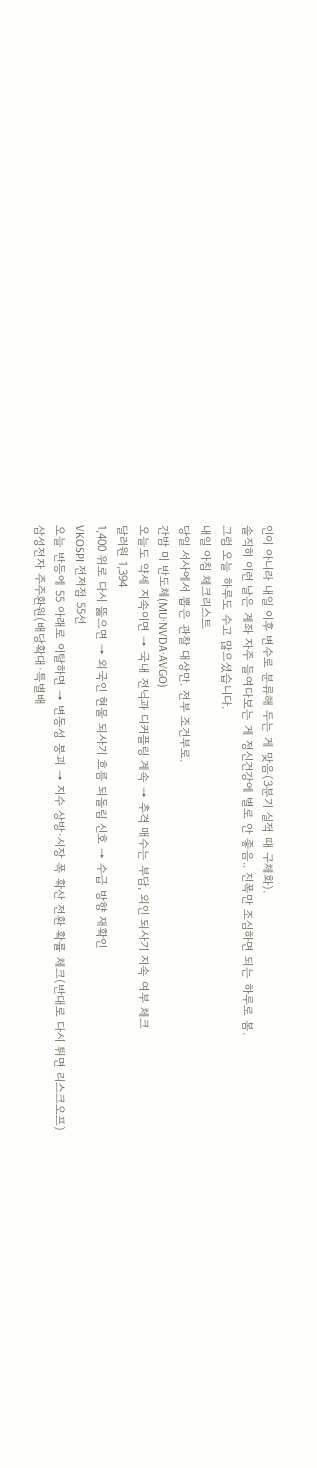인이 아니라 내일 이후 변수로 분류해 두는 게 맞음(3분기 실적 때 구체화).
솔직히 이런 날은 계좌 자주 들여다보는 게 정신건강에 별로 안 좋음.. 진폭만 조심하면 되는 하루로 봄.
그럼 오늘 하루도 수고 많으셨습니다.
내일 아침 체크리스트
당일 서사에서 뽑은 관찰 대상만. 전부 조건부로.
간밤 미 반도체(MU·NVDA·AVGO)
오늘도 약세 지속이면 → 국내 전닉과 디커플링 계속 → 추격 매수는 부담, 외인 되사기 지속 여부 체크
달러원 1,394
1,400 위로 다시 뚫으면 → 외국인 현물 되사기 흐름 되돌림 신호 → 수급 방향 재확인
VKOSPI 전저점 55선
오늘 반등에 55 아래로 이탈하면 → 변동성 붕괴 → 지수 상방·시장 폭 확산 전환 확률 체크(반대로 다시 튀면 리스크오프)
삼성전자 주주환원(배당확대·특별배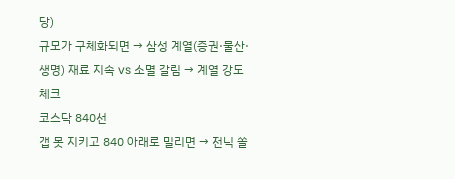당)
규모가 구체화되면 → 삼성 계열(증권·물산·생명) 재료 지속 vs 소멸 갈림 → 계열 강도 체크
코스닥 840선
갭 못 지키고 840 아래로 밀리면 → 전닉 쏠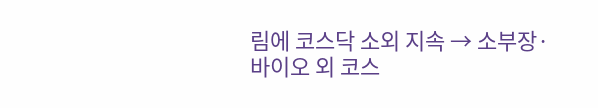림에 코스닥 소외 지속 → 소부장·바이오 외 코스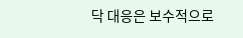닥 대응은 보수적으로